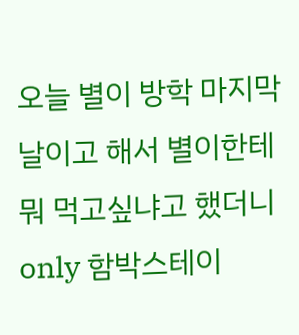오늘 별이 방학 마지막 날이고 해서 별이한테 뭐 먹고싶냐고 했더니 only 함박스테이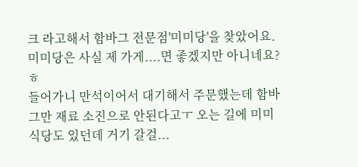크 라고해서 함바그 전문점'미미당'을 찾았어요.
미미당은 사실 제 가게....면 좋겠지만 아니네요?ㅎ
들어가니 만석이어서 대기해서 주문했는데 함바그만 재료 소진으로 안된다고ㅜ 오는 길에 미미식당도 있던데 거기 갈걸...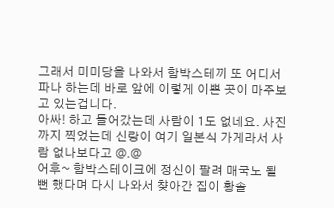그래서 미미당을 나와서 함박스테끼 또 어디서 파나 하는데 바로 앞에 이렇게 이쁜 곳이 마주보고 있는겁니다.
아싸! 하고 들어갔는데 사람이 1도 없네요. 사진까지 찍었는데 신랑이 여기 일본식 가게라서 사람 없나보다고 @.@
어후~ 함박스테이크에 정신이 팔려 매국노 될 뻔 했다며 다시 나와서 챶아간 집이 황솔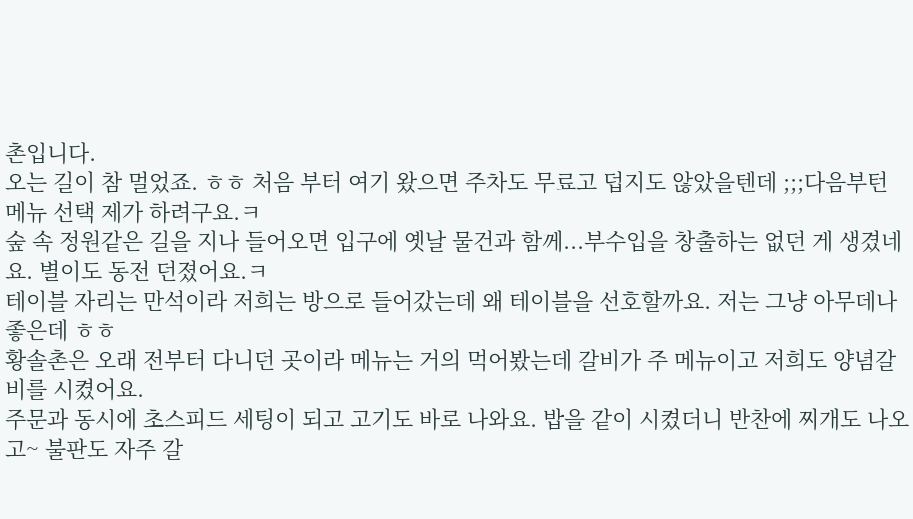촌입니다.
오는 길이 참 멀었죠. ㅎㅎ 처음 부터 여기 왔으면 주차도 무료고 덥지도 않았을텐데 ;;;다음부턴 메뉴 선택 제가 하려구요.ㅋ
숲 속 정원같은 길을 지나 들어오면 입구에 옛날 물건과 함께...부수입을 창출하는 없던 게 생겼네요. 별이도 동전 던졌어요.ㅋ
테이블 자리는 만석이라 저희는 방으로 들어갔는데 왜 테이블을 선호할까요. 저는 그냥 아무데나 좋은데 ㅎㅎ
황솔촌은 오래 전부터 다니던 곳이라 메뉴는 거의 먹어봤는데 갈비가 주 메뉴이고 저희도 양념갈비를 시켰어요.
주문과 동시에 초스피드 세팅이 되고 고기도 바로 나와요. 밥을 같이 시켰더니 반찬에 찌개도 나오고~ 불판도 자주 갈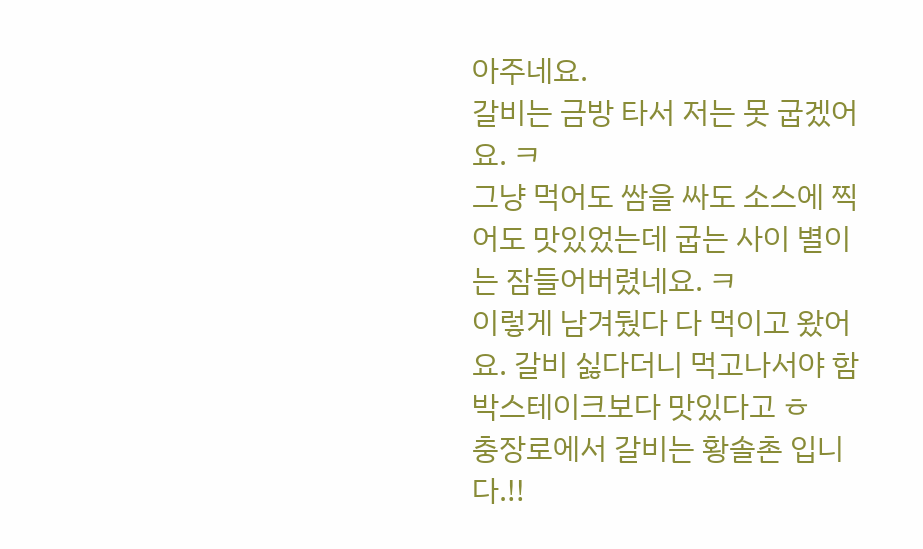아주네요.
갈비는 금방 타서 저는 못 굽겠어요. ㅋ
그냥 먹어도 쌈을 싸도 소스에 찍어도 맛있었는데 굽는 사이 별이는 잠들어버렸네요. ㅋ
이렇게 남겨뒀다 다 먹이고 왔어요. 갈비 싫다더니 먹고나서야 함박스테이크보다 맛있다고 ㅎ
충장로에서 갈비는 황솔촌 입니다.!!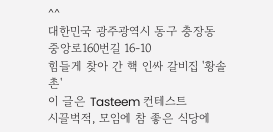^^
대한민국 광주광역시 동구 충장동 중앙로160번길 16-10
힘들게 찾아 간 핵 인싸 갈비집 '황솔 촌'
이 글은 Tasteem 컨테스트
시끌벅적, 모임에 참 좋은 식당에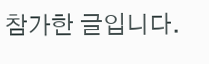참가한 글입니다.